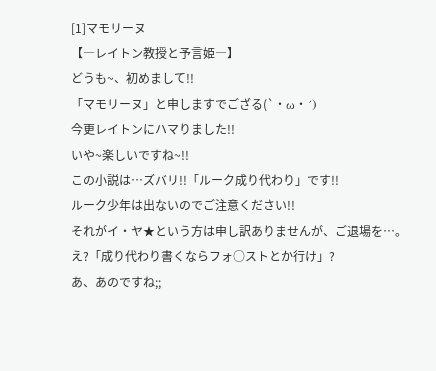[1]マモリーヌ
【―レイトン教授と予言姫―】
どうも~、初めまして!!
「マモリーヌ」と申しますでござる(`・ω・´)
今更レイトンにハマりました!!
いや~楽しいですね~!!
この小説は…ズバリ!!「ルーク成り代わり」です!!
ルーク少年は出ないのでご注意ください!!
それがイ・ヤ★という方は申し訳ありませんが、ご退場を…。
え?「成り代わり書くならフォ○ストとか行け」?
あ、あのですね;;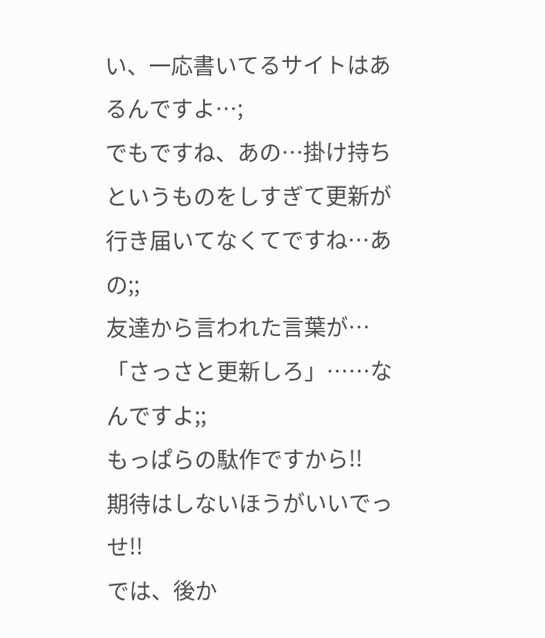い、一応書いてるサイトはあるんですよ…;
でもですね、あの…掛け持ちというものをしすぎて更新が行き届いてなくてですね…あの;;
友達から言われた言葉が…「さっさと更新しろ」……なんですよ;;
もっぱらの駄作ですから!!
期待はしないほうがいいでっせ!!
では、後か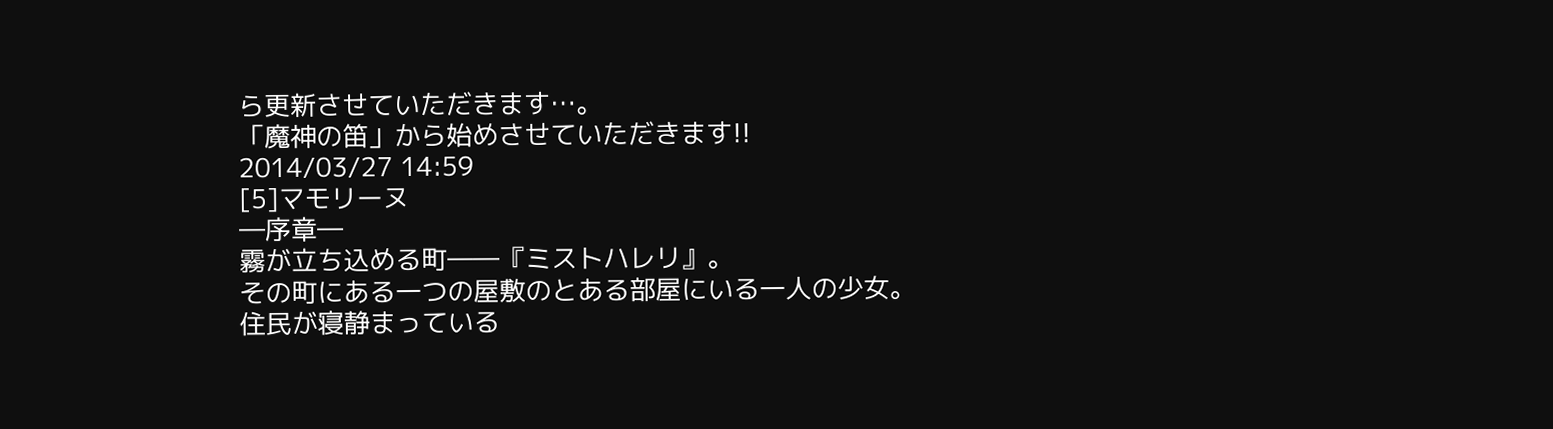ら更新させていただきます…。
「魔神の笛」から始めさせていただきます!!
2014/03/27 14:59
[5]マモリーヌ
―序章―
霧が立ち込める町――『ミストハレリ』。
その町にある一つの屋敷のとある部屋にいる一人の少女。
住民が寝静まっている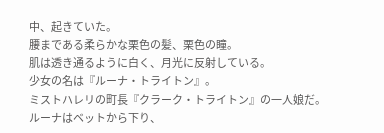中、起きていた。
腰まである柔らかな栗色の髪、栗色の瞳。
肌は透き通るように白く、月光に反射している。
少女の名は『ルーナ・トライトン』。
ミストハレリの町長『クラーク・トライトン』の一人娘だ。
ルーナはベットから下り、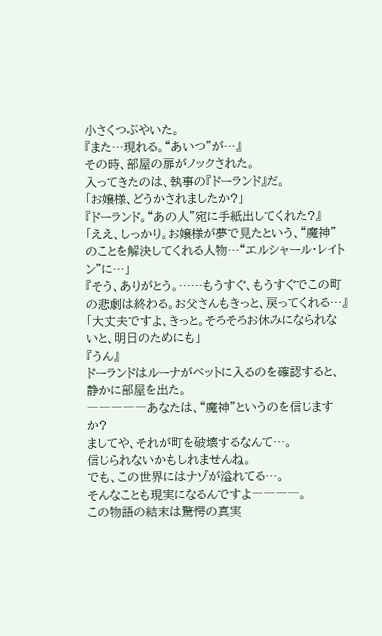小さくつぶやいた。
『また…現れる。“あいつ”が…』
その時、部屋の扉がノックされた。
入ってきたのは、執事の『ドーランド』だ。
「お嬢様、どうかされましたか?」
『ドーランド。“あの人”宛に手紙出してくれた?』
「ええ、しっかり。お嬢様が夢で見たという、“魔神”のことを解決してくれる人物…“エルシャール・レイトン”に…」
『そう、ありがとう。……もうすぐ、もうすぐでこの町の悲劇は終わる。お父さんもきっと、戻ってくれる…』
「大丈夫ですよ、きっと。そろそろお休みになられないと、明日のためにも」
『うん』
ドーランドはルーナがベットに入るのを確認すると、静かに部屋を出た。
―――――あなたは、“魔神”というのを信じますか?
ましてや、それが町を破壊するなんて…。
信じられないかもしれませんね。
でも、この世界にはナゾが溢れてる…。
そんなことも現実になるんですよ――――。
この物語の結末は驚愕の真実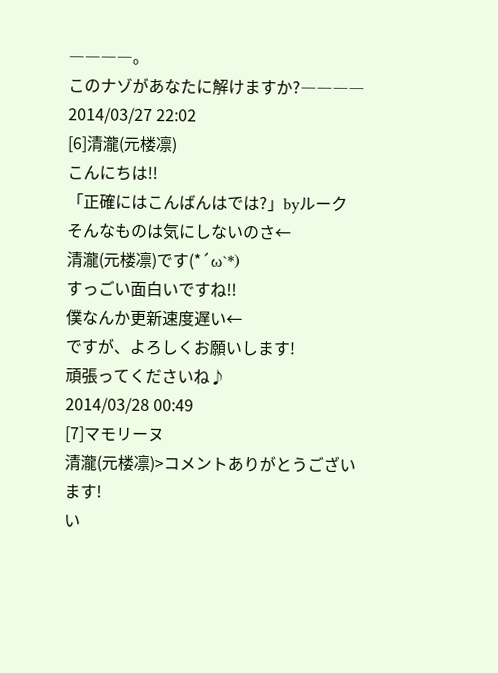――――。
このナゾがあなたに解けますか?――――
2014/03/27 22:02
[6]清瀧(元楼凛)
こんにちは!!
「正確にはこんばんはでは?」byルーク
そんなものは気にしないのさ←
清瀧(元楼凛)です(*´ω`*)
すっごい面白いですね!!
僕なんか更新速度遅い←
ですが、よろしくお願いします!
頑張ってくださいね♪
2014/03/28 00:49
[7]マモリーヌ
清瀧(元楼凛)>コメントありがとうございます!
い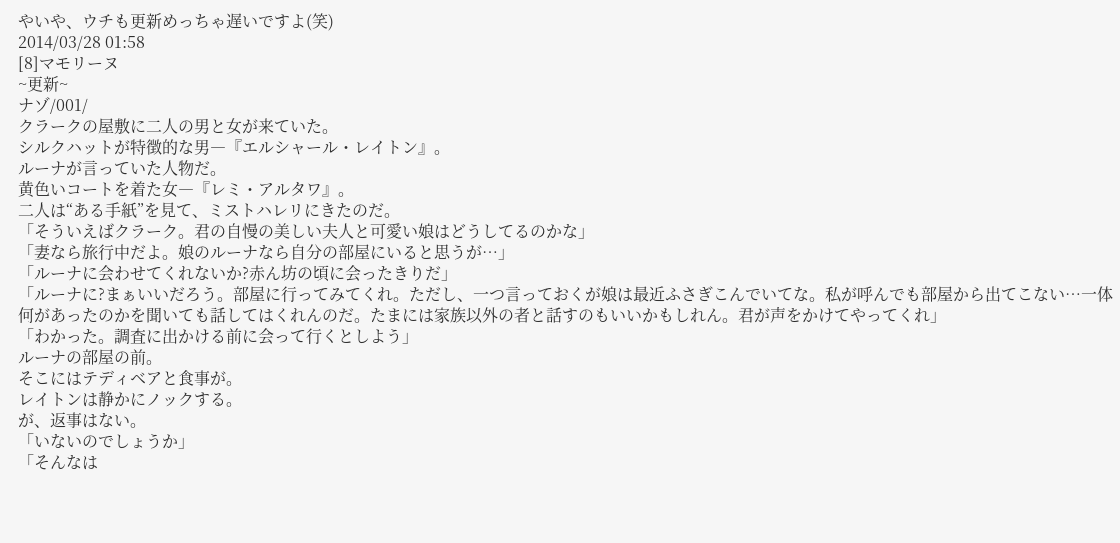やいや、ウチも更新めっちゃ遅いですよ(笑)
2014/03/28 01:58
[8]マモリーヌ
~更新~
ナゾ/001/
クラークの屋敷に二人の男と女が来ていた。
シルクハットが特徴的な男―『エルシャール・レイトン』。
ルーナが言っていた人物だ。
黄色いコートを着た女―『レミ・アルタワ』。
二人は“ある手紙”を見て、ミストハレリにきたのだ。
「そういえばクラーク。君の自慢の美しい夫人と可愛い娘はどうしてるのかな」
「妻なら旅行中だよ。娘のルーナなら自分の部屋にいると思うが…」
「ルーナに会わせてくれないか?赤ん坊の頃に会ったきりだ」
「ルーナに?まぁいいだろう。部屋に行ってみてくれ。ただし、一つ言っておくが娘は最近ふさぎこんでいてな。私が呼んでも部屋から出てこない…一体何があったのかを聞いても話してはくれんのだ。たまには家族以外の者と話すのもいいかもしれん。君が声をかけてやってくれ」
「わかった。調査に出かける前に会って行くとしよう」
ルーナの部屋の前。
そこにはテディベアと食事が。
レイトンは静かにノックする。
が、返事はない。
「いないのでしょうか」
「そんなは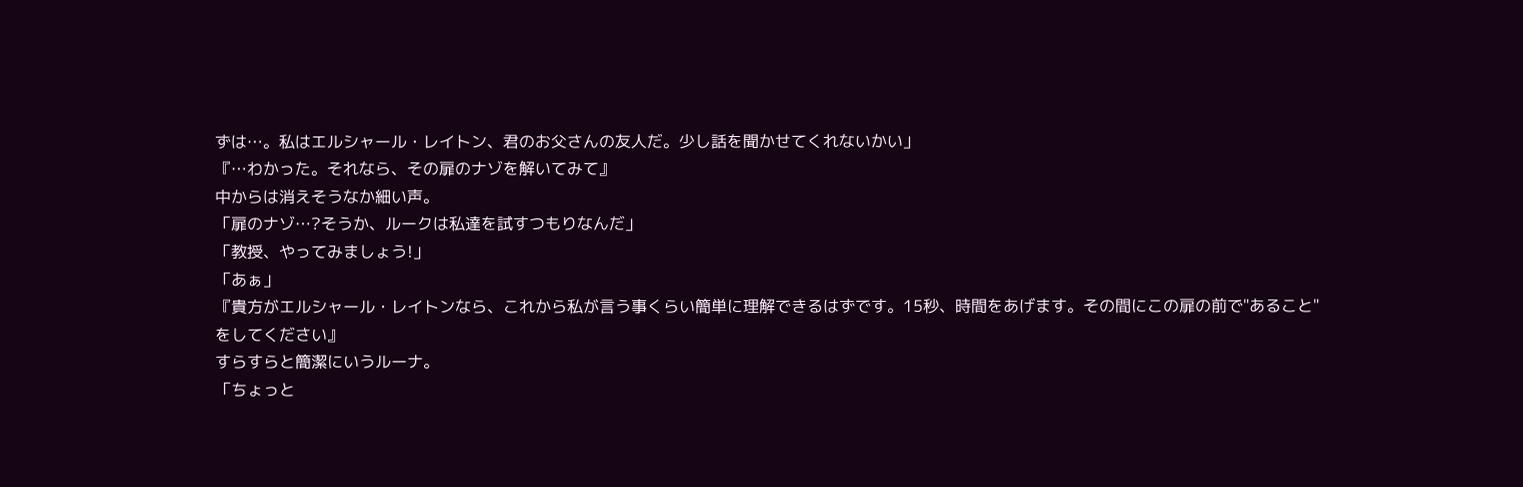ずは…。私はエルシャール・レイトン、君のお父さんの友人だ。少し話を聞かせてくれないかい」
『…わかった。それなら、その扉のナゾを解いてみて』
中からは消えそうなか細い声。
「扉のナゾ…?そうか、ルークは私達を試すつもりなんだ」
「教授、やってみましょう!」
「あぁ」
『貴方がエルシャール・レイトンなら、これから私が言う事くらい簡単に理解できるはずです。15秒、時間をあげます。その間にこの扉の前で"あること"をしてください』
すらすらと簡潔にいうルーナ。
「ちょっと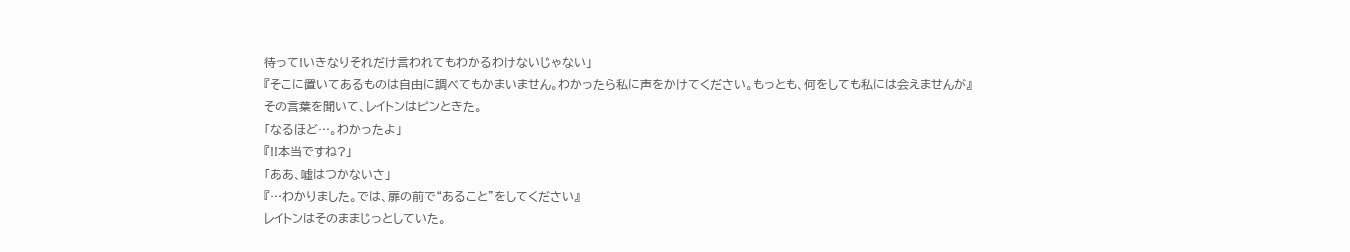待って!いきなりそれだけ言われてもわかるわけないじゃない」
『そこに置いてあるものは自由に調べてもかまいません。わかったら私に声をかけてください。もっとも、何をしても私には会えませんが』
その言葉を聞いて、レイトンはピンときた。
「なるほど…。わかったよ」
『!!本当ですね?」
「ああ、嘘はつかないさ」
『…わかりました。では、扉の前で“あること”をしてください』
レイトンはそのままじっとしていた。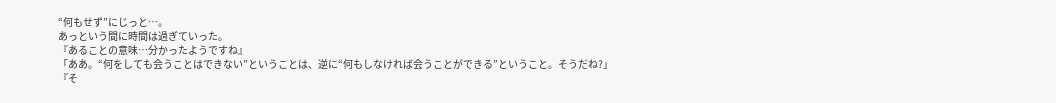“何もせず”にじっと…。
あっという間に時間は過ぎていった。
『あることの意味…分かったようですね』
「ああ。“何をしても会うことはできない”ということは、逆に“何もしなければ会うことができる”ということ。そうだね?」
『そ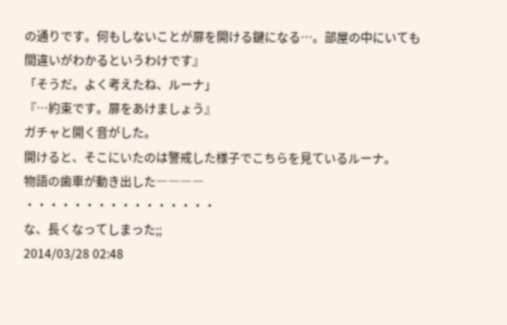の通りです。何もしないことが扉を開ける鍵になる…。部屋の中にいても間違いがわかるというわけです』
「そうだ。よく考えたね、ルーナ」
『…約束です。扉をあけましょう』
ガチャと開く音がした。
開けると、そこにいたのは警戒した様子でこちらを見ているルーナ。
物語の歯車が動き出した――――
・・・・・・・・・・・・・・・・
な、長くなってしまった;;
2014/03/28 02:48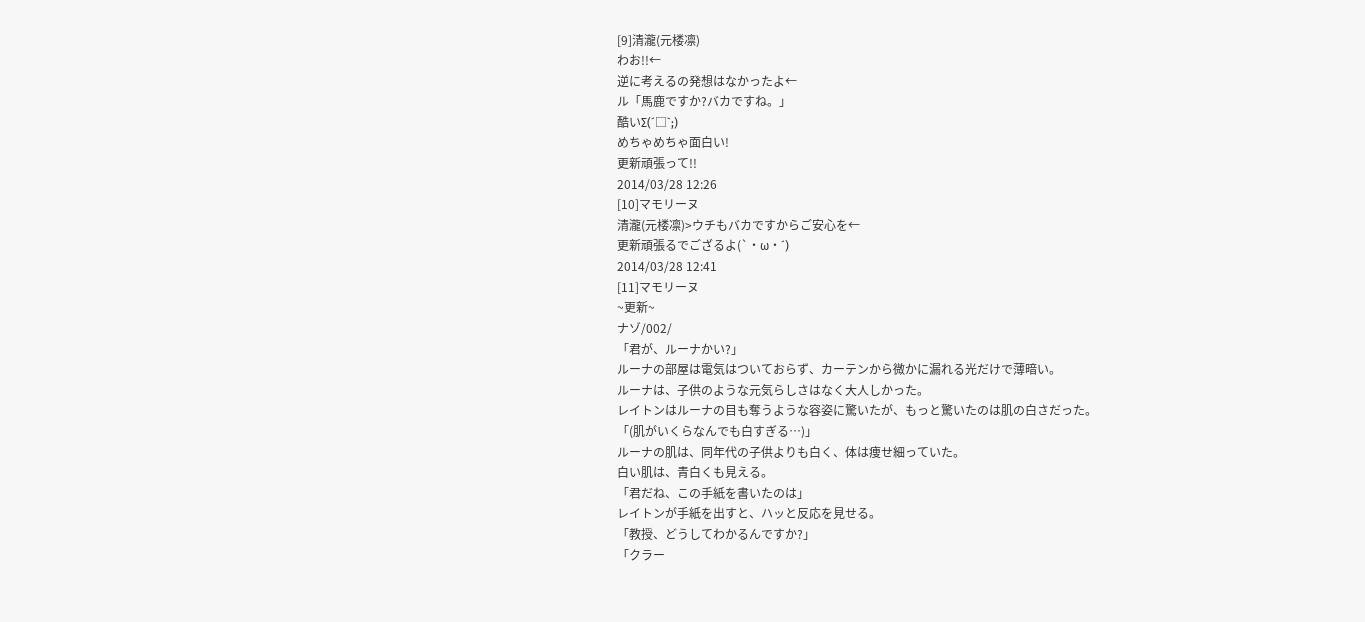[9]清瀧(元楼凛)
わお!!←
逆に考えるの発想はなかったよ←
ル「馬鹿ですか?バカですね。」
酷いΣ(´□`;)
めちゃめちゃ面白い!
更新頑張って!!
2014/03/28 12:26
[10]マモリーヌ
清瀧(元楼凛)>ウチもバカですからご安心を←
更新頑張るでござるよ(`・ω・´)
2014/03/28 12:41
[11]マモリーヌ
~更新~
ナゾ/002/
「君が、ルーナかい?」
ルーナの部屋は電気はついておらず、カーテンから微かに漏れる光だけで薄暗い。
ルーナは、子供のような元気らしさはなく大人しかった。
レイトンはルーナの目も奪うような容姿に驚いたが、もっと驚いたのは肌の白さだった。
「(肌がいくらなんでも白すぎる…)」
ルーナの肌は、同年代の子供よりも白く、体は痩せ細っていた。
白い肌は、青白くも見える。
「君だね、この手紙を書いたのは」
レイトンが手紙を出すと、ハッと反応を見せる。
「教授、どうしてわかるんですか?」
「クラー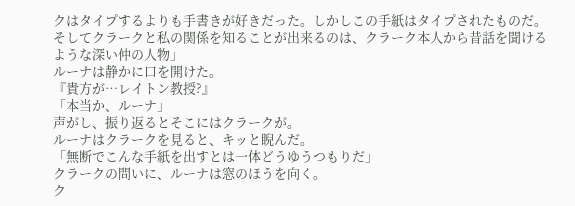クはタイプするよりも手書きが好きだった。しかしこの手紙はタイプされたものだ。そしてクラークと私の関係を知ることが出来るのは、クラーク本人から昔話を聞けるような深い仲の人物」
ルーナは静かに口を開けた。
『貴方が…レイトン教授?』
「本当か、ルーナ」
声がし、振り返るとそこにはクラークが。
ルーナはクラークを見ると、キッと睨んだ。
「無断でこんな手紙を出すとは一体どうゆうつもりだ」
クラークの問いに、ルーナは窓のほうを向く。
ク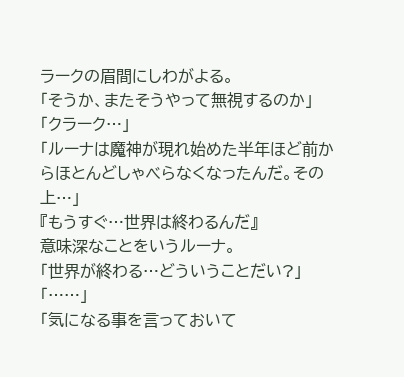ラークの眉間にしわがよる。
「そうか、またそうやって無視するのか」
「クラーク…」
「ルーナは魔神が現れ始めた半年ほど前からほとんどしゃべらなくなったんだ。その上…」
『もうすぐ…世界は終わるんだ』
意味深なことをいうルーナ。
「世界が終わる…どういうことだい?」
「……」
「気になる事を言っておいて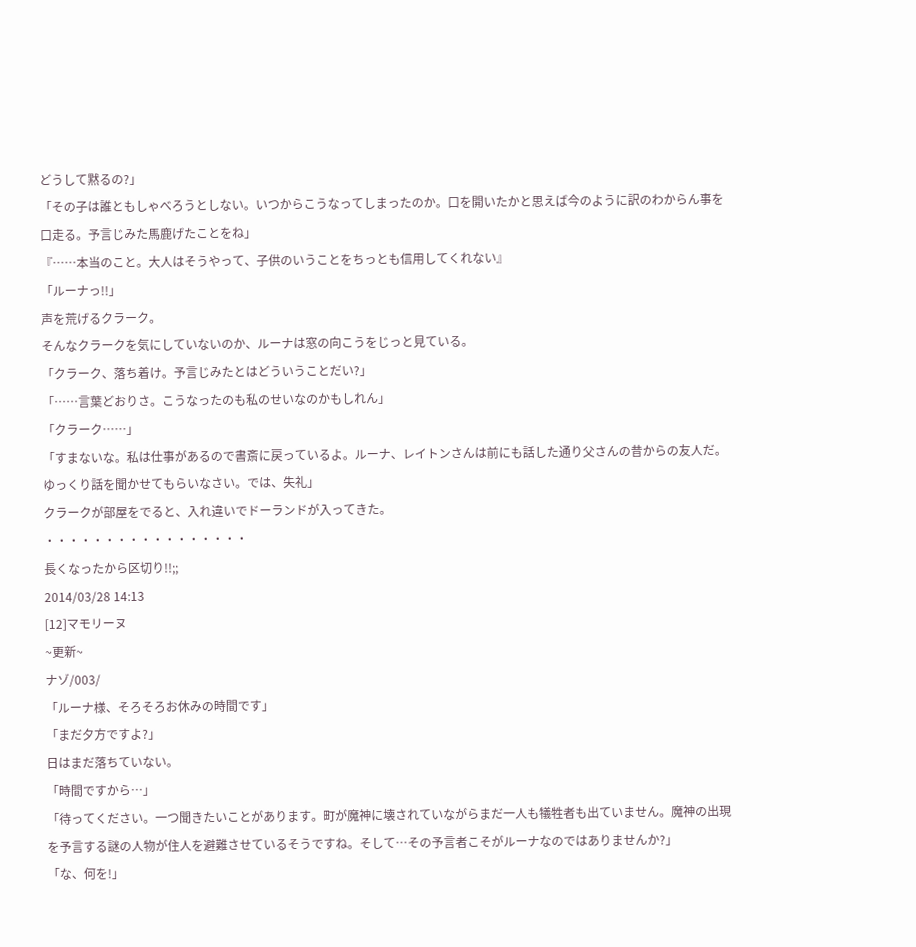どうして黙るの?」
「その子は誰ともしゃべろうとしない。いつからこうなってしまったのか。口を開いたかと思えば今のように訳のわからん事を口走る。予言じみた馬鹿げたことをね」
『……本当のこと。大人はそうやって、子供のいうことをちっとも信用してくれない』
「ルーナっ!!」
声を荒げるクラーク。
そんなクラークを気にしていないのか、ルーナは窓の向こうをじっと見ている。
「クラーク、落ち着け。予言じみたとはどういうことだい?」
「……言葉どおりさ。こうなったのも私のせいなのかもしれん」
「クラーク……」
「すまないな。私は仕事があるので書斎に戻っているよ。ルーナ、レイトンさんは前にも話した通り父さんの昔からの友人だ。ゆっくり話を聞かせてもらいなさい。では、失礼」
クラークが部屋をでると、入れ違いでドーランドが入ってきた。
・・・・・・・・・・・・・・・・・
長くなったから区切り!!;;
2014/03/28 14:13
[12]マモリーヌ
~更新~
ナゾ/003/
「ルーナ様、そろそろお休みの時間です」
「まだ夕方ですよ?」
日はまだ落ちていない。
「時間ですから…」
「待ってください。一つ聞きたいことがあります。町が魔神に壊されていながらまだ一人も犠牲者も出ていません。魔神の出現を予言する謎の人物が住人を避難させているそうですね。そして…その予言者こそがルーナなのではありませんか?」
「な、何を!」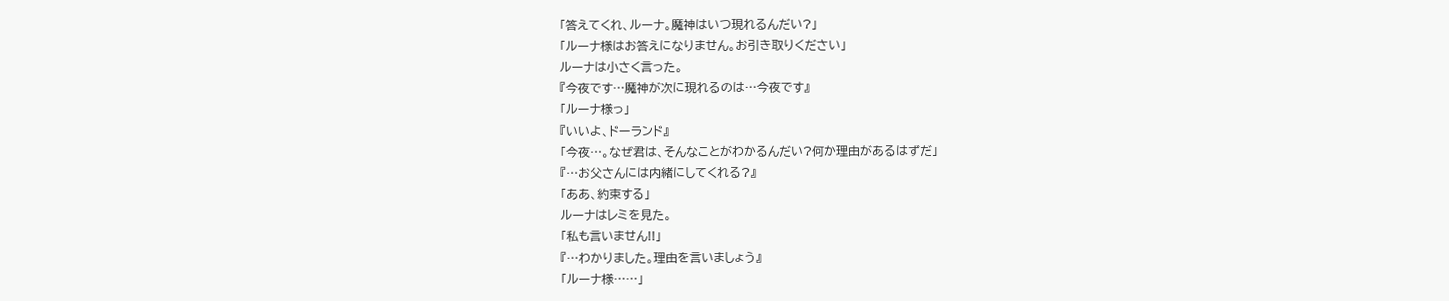「答えてくれ、ルーナ。魔神はいつ現れるんだい?」
「ルーナ様はお答えになりません。お引き取りください」
ルーナは小さく言った。
『今夜です…魔神が次に現れるのは…今夜です』
「ルーナ様っ」
『いいよ、ドーランド』
「今夜…。なぜ君は、そんなことがわかるんだい?何か理由があるはずだ」
『…お父さんには内緒にしてくれる?』
「ああ、約束する」
ルーナはレミを見た。
「私も言いません!!」
『…わかりました。理由を言いましょう』
「ルーナ様……」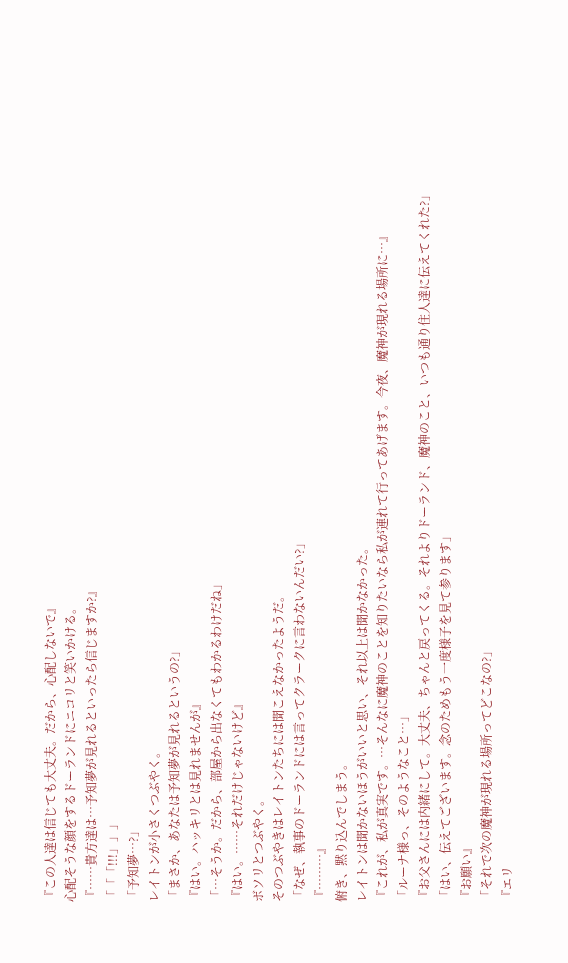『この人達は信じても大丈夫。だから、心配しないで』
心配そうな顔をするドーランドにニコリと笑いかける。
『……貴方達は…予知夢が見れるといったら信じますか?』
「「「!!!」」」
「予知夢…?」
レイトンが小さくつぶやく。
「まさか、あなたは予知夢が見れるというの?」
『はい。ハッキリとは見れませんが』
「…そうか。だから、部屋から出なくてもわかるわけだね」
『はい。……それだけじゃないけど』
ボソリとつぶやく。
そのつぶやきはレイトンたちには聞こえなかったようだ。
「なぜ、執事のドーランドには言ってクラークに言わないんだい?」
『………』
俯き、黙り込んでしまう。
レイトンは聞かないほうがいいと思い、それ以上は聞かなかった。
『これが、私が真実です。…そんなに魔神のことを知りたいなら私が連れて行ってあげます。今夜、魔神が現れる場所に…』
「ルーナ様っ、そのようなこと…」
『お父さんには内緒にして。大丈夫、ちゃんと戻ってくる。それよりドーランド、魔神のこと、いつも通り住人達に伝えてくれた?」
「はい、伝えてございます。念のためもう一度様子を見て参ります」
『お願い』
「それで次の魔神が現れる場所ってどこなの?」
『エリ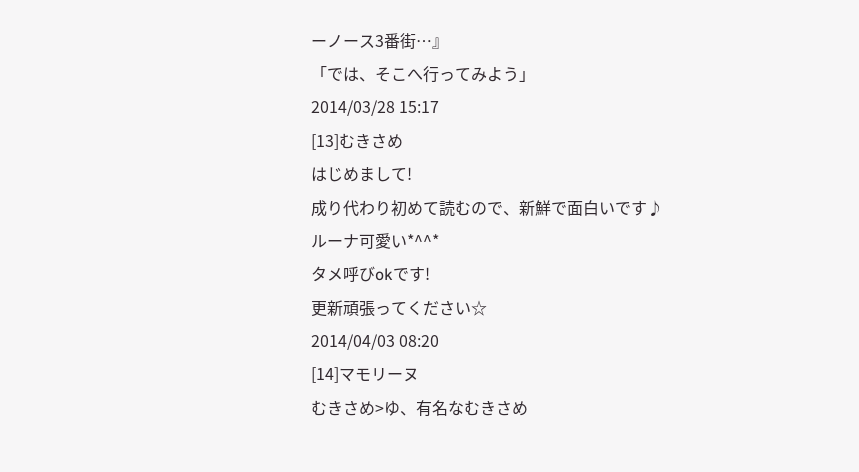ーノース3番街…』
「では、そこへ行ってみよう」
2014/03/28 15:17
[13]むきさめ
はじめまして!
成り代わり初めて読むので、新鮮で面白いです♪
ルーナ可愛い*^^*
タメ呼びokです!
更新頑張ってください☆
2014/04/03 08:20
[14]マモリーヌ
むきさめ>ゆ、有名なむきさめ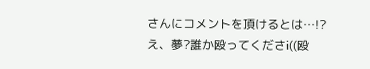さんにコメントを頂けるとは…!?
え、夢?誰か殴ってくださi((殴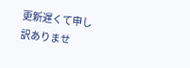更新遅くて申し訳ありませ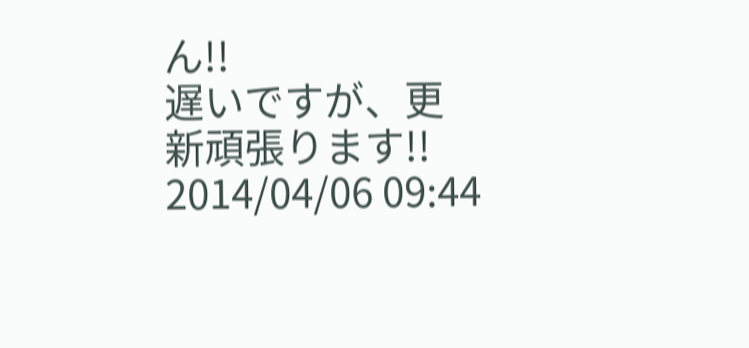ん!!
遅いですが、更新頑張ります!!
2014/04/06 09:44